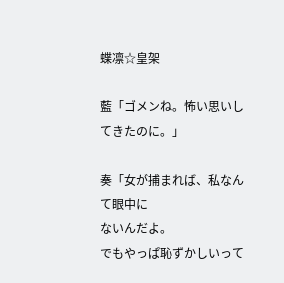蝶凛☆皇架

藍「ゴメンね。怖い思いしてきたのに。」

奏「女が捕まれば、私なんて眼中に
ないんだよ。
でもやっぱ恥ずかしいって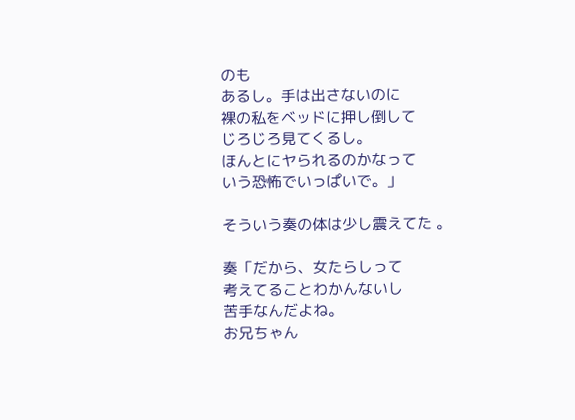のも
あるし。手は出さないのに
裸の私をベッドに押し倒して
じろじろ見てくるし。
ほんとにヤられるのかなって
いう恐怖でいっぱいで。」

そういう奏の体は少し震えてた 。

奏「だから、女たらしって
考えてることわかんないし
苦手なんだよね。
お兄ちゃん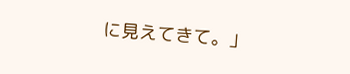に見えてきて。」